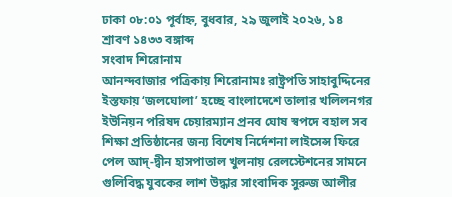ঢাকা ০৮:০১ পূর্বাহ্ন, বুধবার, ২৯ জুলাই ২০২৬, ১৪ শ্রাবণ ১৪৩৩ বঙ্গাব্দ
সংবাদ শিরোনাম
আনন্দবাজার পত্রিকায় শিরোনামঃ রাষ্ট্রপতি সাহাবুদ্দিনের ইস্তফায় ‘জলঘোলা’ হচ্ছে বাংলাদেশে তালার খলিলনগর ইউনিয়ন পরিষদ চেয়ারম্যান প্রনব ঘোষ স্বপদে বহাল সব শিক্ষা প্রতিষ্ঠানের জন্য বিশেষ নির্দেশনা লাইসেন্স ফিরে পেল আদ্‌-দ্বীন হাসপাতাল খুলনায় রেলস্টেশনের সামনে গুলিবিদ্ধ যুবকের লাশ উদ্ধার সাংবাদিক সুরুজ আলীর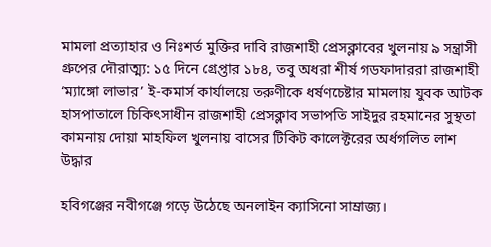মামলা প্রত্যাহার ও নিঃশর্ত মুক্তির দাবি রাজশাহী প্রেসক্লাবের খুলনায় ৯ সন্ত্রাসী গ্রুপের দৌরাত্ম্য: ১৫ দিনে গ্রেপ্তার ১৮৪, তবু অধরা শীর্ষ গডফাদাররা রাজশাহী ‘ম্যাঙ্গো লাভার’ ই-কমার্স কার্যালয়ে তরুণীকে ধর্ষণচেষ্টার মামলায় যুবক আটক হাসপাতালে চিকিৎসাধীন রাজশাহী প্রেসক্লাব সভাপতি সাইদুর রহমানের সুস্থতা কামনায় দোয়া মাহফিল খুলনায় বাসের টিকিট কালেক্টরের অর্ধগলিত লাশ উদ্ধার

হবিগঞ্জের নবীগঞ্জে গড়ে উঠেছে অনলাইন ক্যাসিনো সাম্রাজ্য।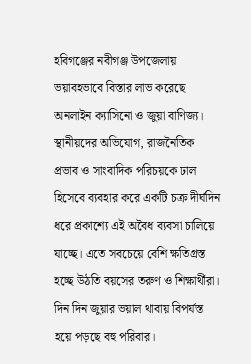হবিগঞ্জের নবীগঞ্জ উপজেলায় ভয়াবহভাবে বিস্তার লাভ করেছে অনলাইন ক্যাসিনো ও জুয়া বাণিজ্য। স্থানীয়দের অভিযোগ, রাজনৈতিক প্রভাব ও সাংবাদিক পরিচয়কে ঢাল হিসেবে ব্যবহার করে একটি চক্র দীর্ঘদিন ধরে প্রকাশ্যে এই অবৈধ ব্যবসা চালিয়ে যাচ্ছে। এতে সবচেয়ে বেশি ক্ষতিগ্রস্ত হচ্ছে উঠতি বয়সের তরুণ ও শিক্ষার্থীরা। দিন দিন জুয়ার ভয়াল থাবায় বিপর্যস্ত হয়ে পড়ছে বহু পরিবার।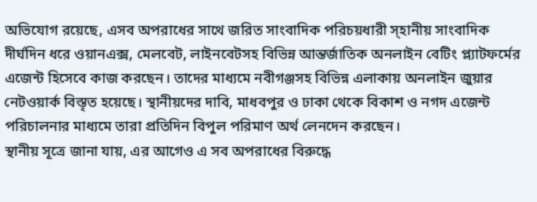অভিযোগ রয়েছে, এসব অপরাধের সাথে জরিত সাংবাদিক পরিচয়ধারী স্হানীয় সাংবাদিক দীর্ঘদিন ধরে ওয়ানএক্স, মেলবেট, লাইনবেটসহ বিভিন্ন আন্তর্জাতিক অনলাইন বেটিং প্ল্যাটফর্মের এজেন্ট হিসেবে কাজ করছেন। তাদের মাধ্যমে নবীগঞ্জসহ বিভিন্ন এলাকায় অনলাইন জুয়ার নেটওয়ার্ক বিস্তৃত হয়েছে। স্থানীয়দের দাবি, মাধবপুর ও ঢাকা থেকে বিকাশ ও নগদ এজেন্ট পরিচালনার মাধ্যমে তারা প্রতিদিন বিপুল পরিমাণ অর্থ লেনদেন করছেন।
স্থানীয় সূত্রে জানা যায়, এর আগেও এ সব অপরাধের বিরুদ্ধে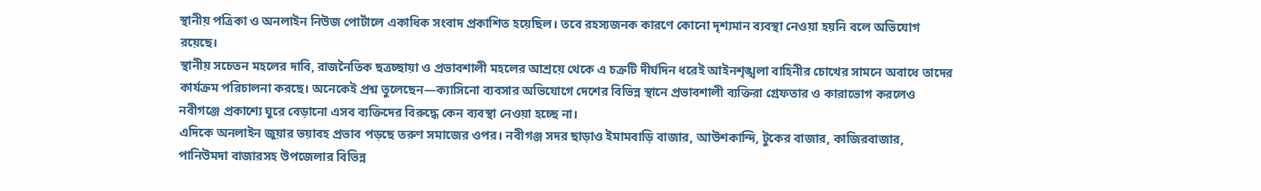স্থানীয় পত্রিকা ও অনলাইন নিউজ পোর্টালে একাধিক সংবাদ প্রকাশিত হয়েছিল। তবে রহস্যজনক কারণে কোনো দৃশ্যমান ব্যবস্থা নেওয়া হয়নি বলে অভিযোগ রয়েছে।
স্থানীয় সচেতন মহলের দাবি, রাজনৈতিক ছত্রচ্ছায়া ও প্রভাবশালী মহলের আশ্রয়ে থেকে এ চক্রটি দীর্ঘদিন ধরেই আইনশৃঙ্খলা বাহিনীর চোখের সামনে অবাধে তাদের কার্যক্রম পরিচালনা করছে। অনেকেই প্রশ্ন তুলেছেন—ক্যাসিনো ব্যবসার অভিযোগে দেশের বিভিন্ন স্থানে প্রভাবশালী ব্যক্তিরা গ্রেফতার ও কারাভোগ করলেও নবীগঞ্জে প্রকাশ্যে ঘুরে বেড়ানো এসব ব্যক্তিদের বিরুদ্ধে কেন ব্যবস্থা নেওয়া হচ্ছে না।
এদিকে অনলাইন জুয়ার ভয়াবহ প্রভাব পড়ছে তরুণ সমাজের ওপর। নবীগঞ্জ সদর ছাড়াও ইমামবাড়ি বাজার, আউশকান্দি, টুকের বাজার, কাজিরবাজার, পানিউমদা বাজারসহ উপজেলার বিভিন্ন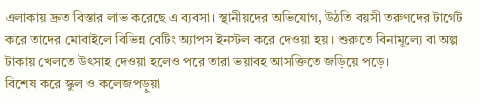এলাকায় দ্রুত বিস্তার লাভ করেছে এ ব্যবসা। স্থানীয়দের অভিযোগ, উঠতি বয়সী তরুণদের টার্গেট করে তাদের মোবাইলে বিভিন্ন বেটিং অ্যাপস ইনস্টল করে দেওয়া হয়। শুরুতে বিনামূল্যে বা অল্প টাকায় খেলতে উৎসাহ দেওয়া হলেও পরে তারা ভয়াবহ আসক্তিতে জড়িয়ে পড়ে।
বিশেষ করে স্কুল ও কলেজপড়ুয়া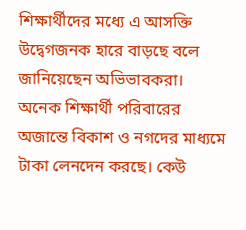শিক্ষার্থীদের মধ্যে এ আসক্তি উদ্বেগজনক হারে বাড়ছে বলে জানিয়েছেন অভিভাবকরা। অনেক শিক্ষার্থী পরিবারের অজান্তে বিকাশ ও নগদের মাধ্যমে টাকা লেনদেন করছে। কেউ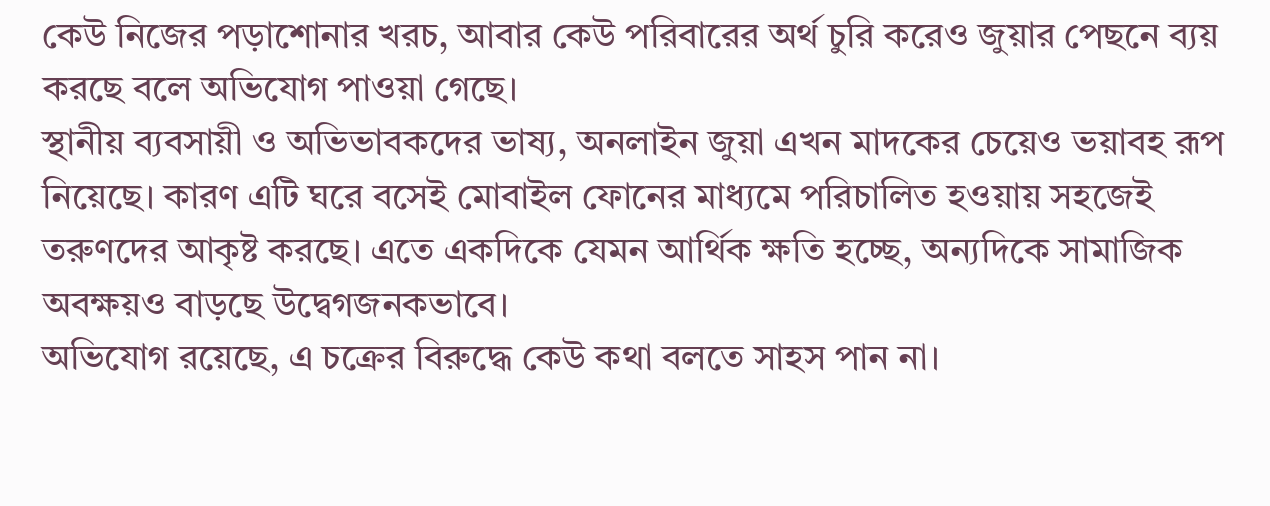কেউ নিজের পড়াশোনার খরচ, আবার কেউ পরিবারের অর্থ চুরি করেও জুয়ার পেছনে ব্যয় করছে বলে অভিযোগ পাওয়া গেছে।
স্থানীয় ব্যবসায়ী ও অভিভাবকদের ভাষ্য, অনলাইন জুয়া এখন মাদকের চেয়েও ভয়াবহ রূপ নিয়েছে। কারণ এটি ঘরে বসেই মোবাইল ফোনের মাধ্যমে পরিচালিত হওয়ায় সহজেই তরুণদের আকৃষ্ট করছে। এতে একদিকে যেমন আর্থিক ক্ষতি হচ্ছে, অন্যদিকে সামাজিক অবক্ষয়ও বাড়ছে উদ্বেগজনকভাবে।
অভিযোগ রয়েছে, এ চক্রের বিরুদ্ধে কেউ কথা বলতে সাহস পান না।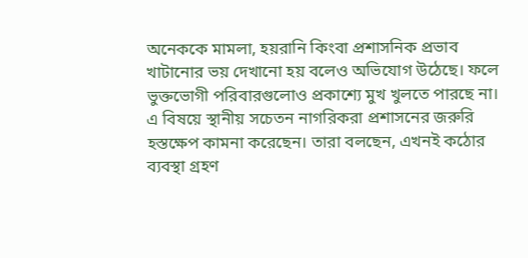অনেককে মামলা, হয়রানি কিংবা প্রশাসনিক প্রভাব খাটানোর ভয় দেখানো হয় বলেও অভিযোগ উঠেছে। ফলে ভুক্তভোগী পরিবারগুলোও প্রকাশ্যে মুখ খুলতে পারছে না।
এ বিষয়ে স্থানীয় সচেতন নাগরিকরা প্রশাসনের জরুরি হস্তক্ষেপ কামনা করেছেন। তারা বলছেন, এখনই কঠোর ব্যবস্থা গ্রহণ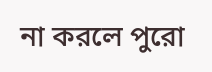না করলে পুরো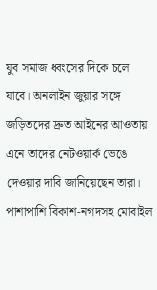যুব সমাজ ধ্বংসের দিকে চলে যাবে। অনলাইন জুয়ার সঙ্গে জড়িতদের দ্রুত আইনের আওতায় এনে তাদের নেটওয়ার্ক ভেঙে দেওয়ার দাবি জানিয়েছেন তারা। পাশাপাশি বিকাশ-নগদসহ মোবাইল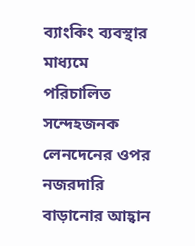ব্যাংকিং ব্যবস্থার মাধ্যমে পরিচালিত সন্দেহজনক লেনদেনের ওপর নজরদারি বাড়ানোর আহ্বান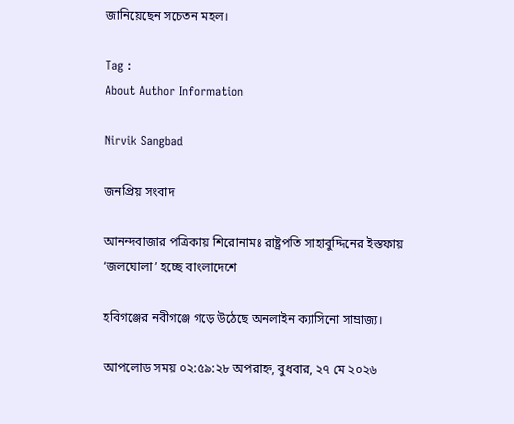জানিয়েছেন সচেতন মহল।

Tag :
About Author Information

Nirvik Sangbad

জনপ্রিয় সংবাদ

আনন্দবাজার পত্রিকায় শিরোনামঃ রাষ্ট্রপতি সাহাবুদ্দিনের ইস্তফায় ‘জলঘোলা’ হচ্ছে বাংলাদেশে

হবিগঞ্জের নবীগঞ্জে গড়ে উঠেছে অনলাইন ক্যাসিনো সাম্রাজ্য।

আপলোড সময় ০২:৫৯:২৮ অপরাহ্ন, বুধবার, ২৭ মে ২০২৬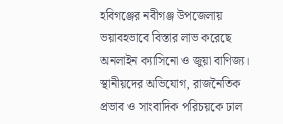হবিগঞ্জের নবীগঞ্জ উপজেলায় ভয়াবহভাবে বিস্তার লাভ করেছে অনলাইন ক্যাসিনো ও জুয়া বাণিজ্য। স্থানীয়দের অভিযোগ, রাজনৈতিক প্রভাব ও সাংবাদিক পরিচয়কে ঢাল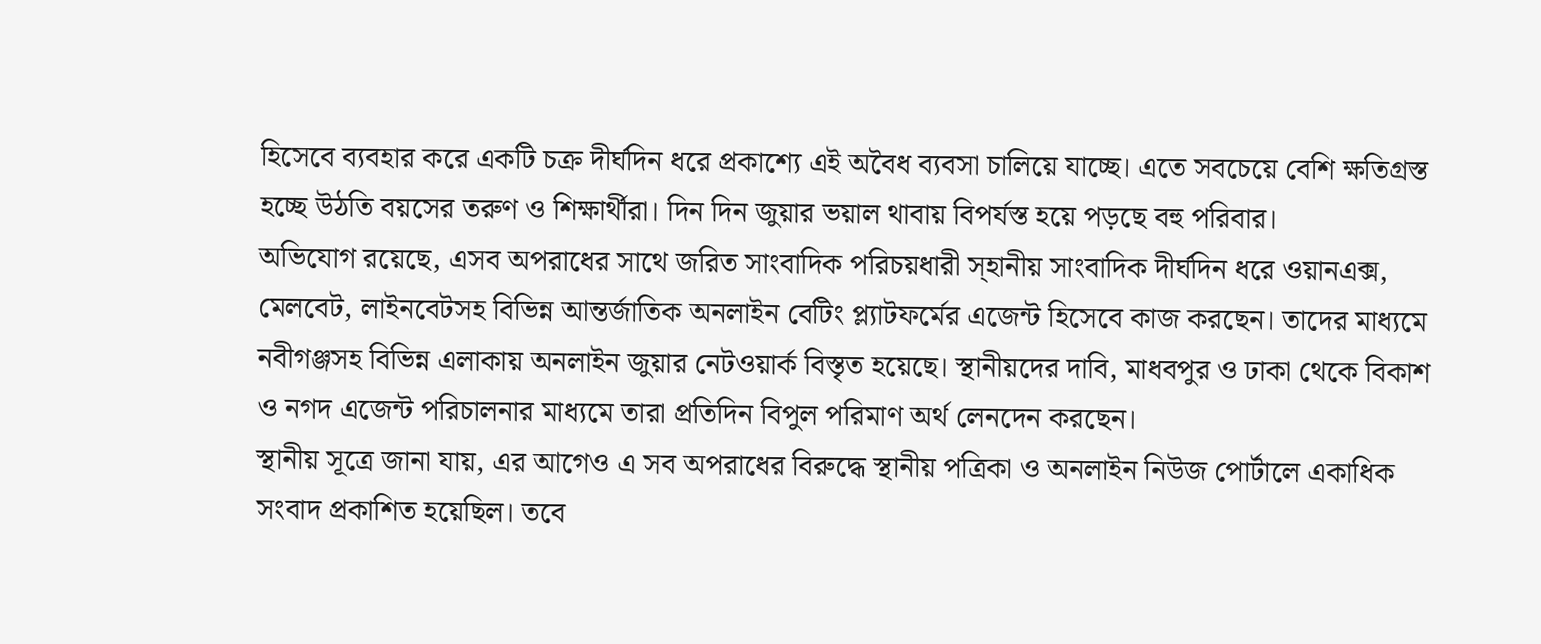হিসেবে ব্যবহার করে একটি চক্র দীর্ঘদিন ধরে প্রকাশ্যে এই অবৈধ ব্যবসা চালিয়ে যাচ্ছে। এতে সবচেয়ে বেশি ক্ষতিগ্রস্ত হচ্ছে উঠতি বয়সের তরুণ ও শিক্ষার্থীরা। দিন দিন জুয়ার ভয়াল থাবায় বিপর্যস্ত হয়ে পড়ছে বহু পরিবার।
অভিযোগ রয়েছে, এসব অপরাধের সাথে জরিত সাংবাদিক পরিচয়ধারী স্হানীয় সাংবাদিক দীর্ঘদিন ধরে ওয়ানএক্স, মেলবেট, লাইনবেটসহ বিভিন্ন আন্তর্জাতিক অনলাইন বেটিং প্ল্যাটফর্মের এজেন্ট হিসেবে কাজ করছেন। তাদের মাধ্যমে নবীগঞ্জসহ বিভিন্ন এলাকায় অনলাইন জুয়ার নেটওয়ার্ক বিস্তৃত হয়েছে। স্থানীয়দের দাবি, মাধবপুর ও ঢাকা থেকে বিকাশ ও নগদ এজেন্ট পরিচালনার মাধ্যমে তারা প্রতিদিন বিপুল পরিমাণ অর্থ লেনদেন করছেন।
স্থানীয় সূত্রে জানা যায়, এর আগেও এ সব অপরাধের বিরুদ্ধে স্থানীয় পত্রিকা ও অনলাইন নিউজ পোর্টালে একাধিক সংবাদ প্রকাশিত হয়েছিল। তবে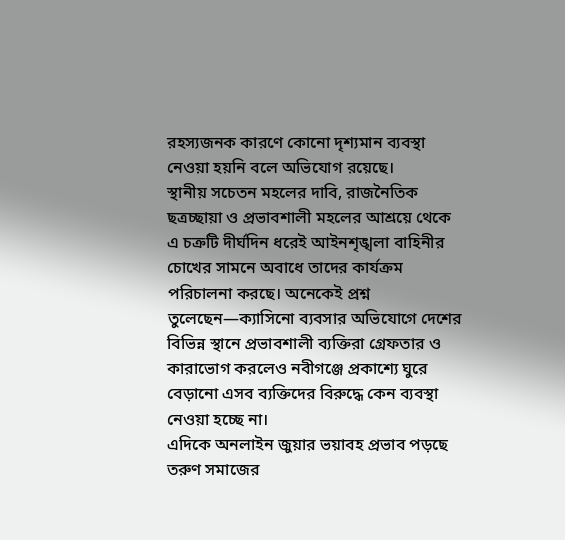রহস্যজনক কারণে কোনো দৃশ্যমান ব্যবস্থা নেওয়া হয়নি বলে অভিযোগ রয়েছে।
স্থানীয় সচেতন মহলের দাবি, রাজনৈতিক ছত্রচ্ছায়া ও প্রভাবশালী মহলের আশ্রয়ে থেকে এ চক্রটি দীর্ঘদিন ধরেই আইনশৃঙ্খলা বাহিনীর চোখের সামনে অবাধে তাদের কার্যক্রম পরিচালনা করছে। অনেকেই প্রশ্ন তুলেছেন—ক্যাসিনো ব্যবসার অভিযোগে দেশের বিভিন্ন স্থানে প্রভাবশালী ব্যক্তিরা গ্রেফতার ও কারাভোগ করলেও নবীগঞ্জে প্রকাশ্যে ঘুরে বেড়ানো এসব ব্যক্তিদের বিরুদ্ধে কেন ব্যবস্থা নেওয়া হচ্ছে না।
এদিকে অনলাইন জুয়ার ভয়াবহ প্রভাব পড়ছে তরুণ সমাজের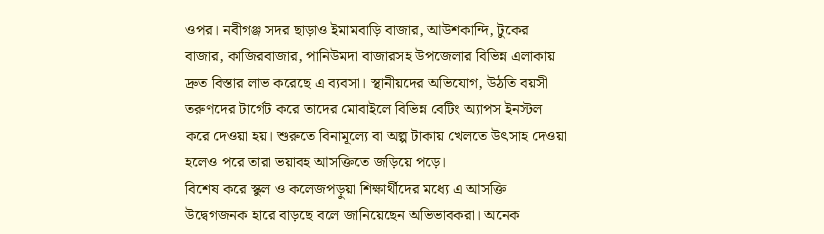ওপর। নবীগঞ্জ সদর ছাড়াও ইমামবাড়ি বাজার, আউশকান্দি, টুকের বাজার, কাজিরবাজার, পানিউমদা বাজারসহ উপজেলার বিভিন্ন এলাকায় দ্রুত বিস্তার লাভ করেছে এ ব্যবসা। স্থানীয়দের অভিযোগ, উঠতি বয়সী তরুণদের টার্গেট করে তাদের মোবাইলে বিভিন্ন বেটিং অ্যাপস ইনস্টল করে দেওয়া হয়। শুরুতে বিনামূল্যে বা অল্প টাকায় খেলতে উৎসাহ দেওয়া হলেও পরে তারা ভয়াবহ আসক্তিতে জড়িয়ে পড়ে।
বিশেষ করে স্কুল ও কলেজপড়ুয়া শিক্ষার্থীদের মধ্যে এ আসক্তি উদ্বেগজনক হারে বাড়ছে বলে জানিয়েছেন অভিভাবকরা। অনেক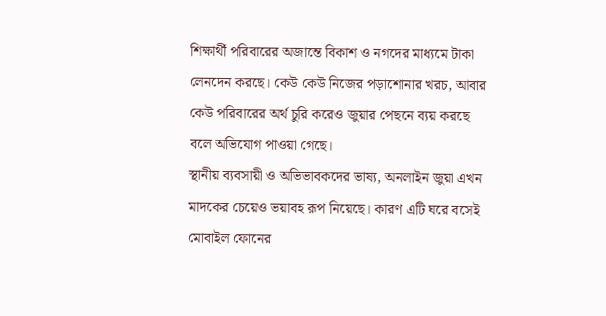শিক্ষার্থী পরিবারের অজান্তে বিকাশ ও নগদের মাধ্যমে টাকা লেনদেন করছে। কেউ কেউ নিজের পড়াশোনার খরচ, আবার কেউ পরিবারের অর্থ চুরি করেও জুয়ার পেছনে ব্যয় করছে বলে অভিযোগ পাওয়া গেছে।
স্থানীয় ব্যবসায়ী ও অভিভাবকদের ভাষ্য, অনলাইন জুয়া এখন মাদকের চেয়েও ভয়াবহ রূপ নিয়েছে। কারণ এটি ঘরে বসেই মোবাইল ফোনের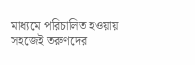মাধ্যমে পরিচালিত হওয়ায় সহজেই তরুণদের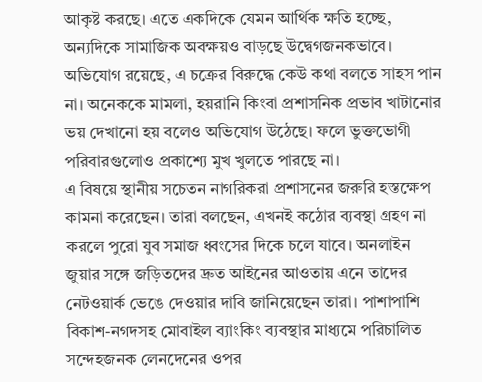আকৃষ্ট করছে। এতে একদিকে যেমন আর্থিক ক্ষতি হচ্ছে, অন্যদিকে সামাজিক অবক্ষয়ও বাড়ছে উদ্বেগজনকভাবে।
অভিযোগ রয়েছে, এ চক্রের বিরুদ্ধে কেউ কথা বলতে সাহস পান না। অনেককে মামলা, হয়রানি কিংবা প্রশাসনিক প্রভাব খাটানোর ভয় দেখানো হয় বলেও অভিযোগ উঠেছে। ফলে ভুক্তভোগী পরিবারগুলোও প্রকাশ্যে মুখ খুলতে পারছে না।
এ বিষয়ে স্থানীয় সচেতন নাগরিকরা প্রশাসনের জরুরি হস্তক্ষেপ কামনা করেছেন। তারা বলছেন, এখনই কঠোর ব্যবস্থা গ্রহণ না করলে পুরো যুব সমাজ ধ্বংসের দিকে চলে যাবে। অনলাইন জুয়ার সঙ্গে জড়িতদের দ্রুত আইনের আওতায় এনে তাদের নেটওয়ার্ক ভেঙে দেওয়ার দাবি জানিয়েছেন তারা। পাশাপাশি বিকাশ-নগদসহ মোবাইল ব্যাংকিং ব্যবস্থার মাধ্যমে পরিচালিত সন্দেহজনক লেনদেনের ওপর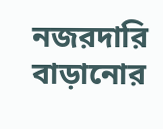নজরদারি বাড়ানোর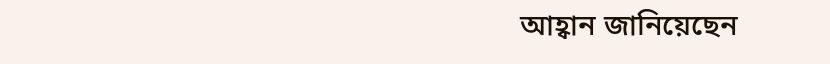আহ্বান জানিয়েছেন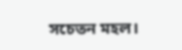সচেতন মহল।